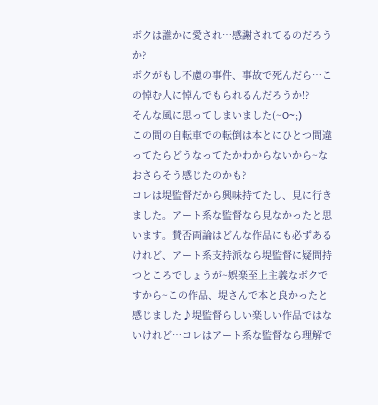ボクは誰かに愛され…感謝されてるのだろうか?
ボクがもし不慮の事件、事故で死んだら…この悼む人に悼んでもられるんだろうか!?
そんな風に思ってしまいました(~O~;)
この間の自転車での転倒は本とにひとつ間違ってたらどうなってたかわからないから~なおさらそう感じたのかも?
コレは堤監督だから興味持てたし、見に行きました。アート系な監督なら見なかったと思います。賛否両論はどんな作品にも必ずあるけれど、アート系支持派なら堤監督に疑問持つところでしょうが~娯楽至上主義なボクですから~この作品、堤さんで本と良かったと感じました♪堤監督らしい楽しい作品ではないけれど…コレはアート系な監督なら理解で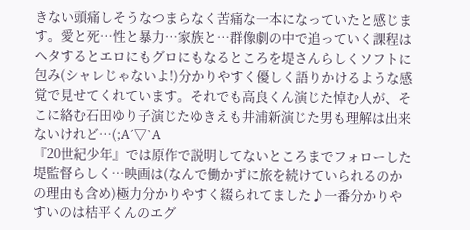きない頭痛しそうなつまらなく苦痛な一本になっていたと感じます。愛と死…性と暴力…家族と…群像劇の中で追っていく課程はヘタするとエロにもグロにもなるところを堤さんらしくソフトに包み(シャレじゃないよ!)分かりやすく優しく語りかけるような感覚で見せてくれています。それでも高良くん演じた悼む人が、そこに絡む石田ゆり子演じたゆきえも井浦新演じた男も理解は出来ないけれど…(;A´▽`A
『20世紀少年』では原作で説明してないところまでフォローした堤監督らしく…映画は(なんで働かずに旅を続けていられるのかの理由も含め)極力分かりやすく綴られてました♪一番分かりやすいのは桔平くんのエグ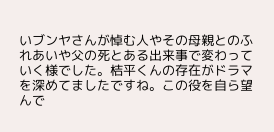いブンヤさんが悼む人やその母親とのふれあいや父の死とある出来事で変わっていく様でした。桔平くんの存在がドラマを深めてましたですね。この役を自ら望んで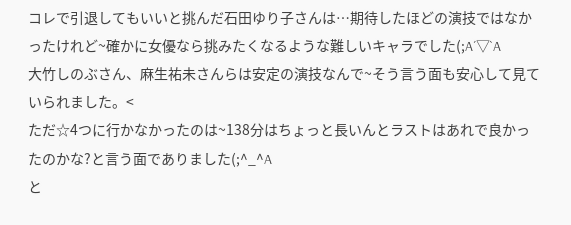コレで引退してもいいと挑んだ石田ゆり子さんは…期待したほどの演技ではなかったけれど~確かに女優なら挑みたくなるような難しいキャラでした(;A´▽`A
大竹しのぶさん、麻生祐未さんらは安定の演技なんで~そう言う面も安心して見ていられました。<
ただ☆4つに行かなかったのは~138分はちょっと長いんとラストはあれで良かったのかな?と言う面でありました(;^_^A
と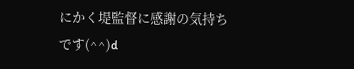にかく堤監督に感謝の気持ちです(^^)d